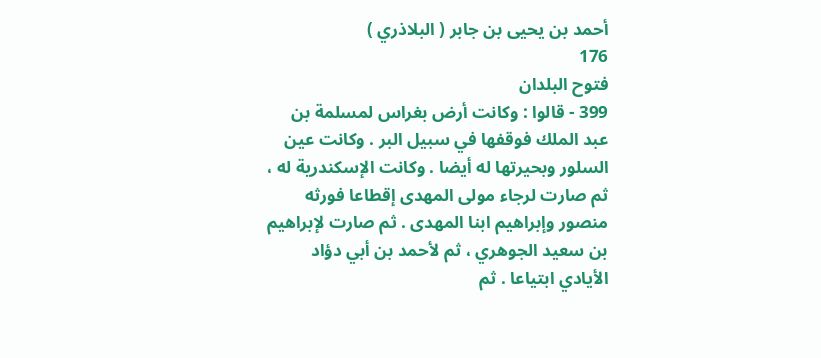أحمد بن يحيى بن جابر ( البلاذري )
176
فتوح البلدان
399 - قالوا : وكانت أرض بغراس لمسلمة بن عبد الملك فوقفها في سبيل البر . وكانت عين السلور وبحيرتها له أيضا . وكانت الإسكندرية له ، ثم صارت لرجاء مولى المهدى إقطاعا فورثه منصور وإبراهيم ابنا المهدى . ثم صارت لإبراهيم بن سعيد الجوهري ، ثم لأحمد بن أبي دؤاد الأيادي ابتياعا . ثم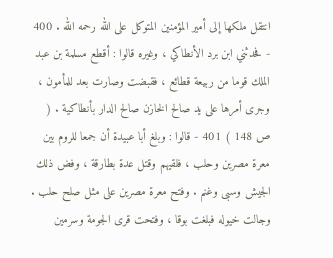انتقل ملكها إلى أمير المؤمنين المتوكل على الله رحمه الله . 400 - فحدثني ابن برد الأنطاكي ، وغيره قالوا : أقطع مسلمة بن عبد الملك قوما من ربيعة قطائع ، فقبضت وصارت بعد للمأمون ، وجرى أمرها على يد صالح الخازن صالح الدار بأنطاكية . ( ص 148 ) 401 - قالوا : وبلغ أبا عبيدة أن جمعا للروم بين معرة مصرين وحلب ، فلقيهم وقتل عدة بطارقة ، وفض ذلك الجيش وسبى وغنم . وفتح معرة مصرين على مثل صلح حلب . وجالت خيوله فبلغت بوقا ، وفتحت قرى الجومة وسرمين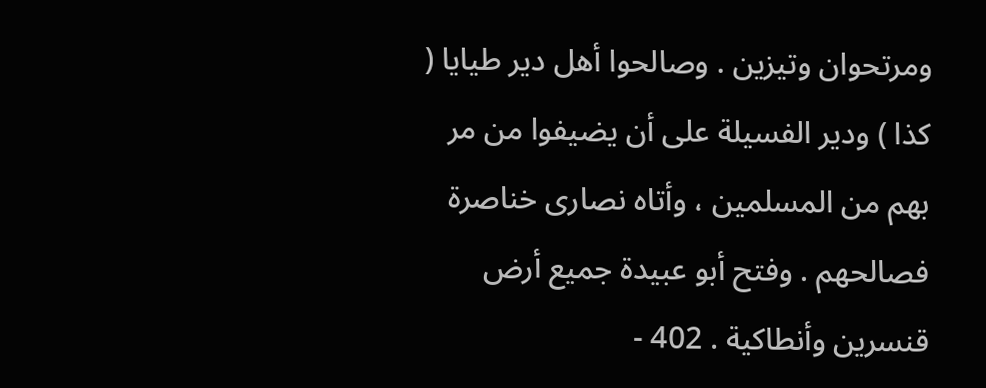ومرتحوان وتيزين . وصالحوا أهل دير طيايا ( كذا ) ودير الفسيلة على أن يضيفوا من مر بهم من المسلمين ، وأتاه نصارى خناصرة فصالحهم . وفتح أبو عبيدة جميع أرض قنسرين وأنطاكية . 402 -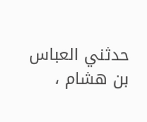حدثني العباس بن هشام ،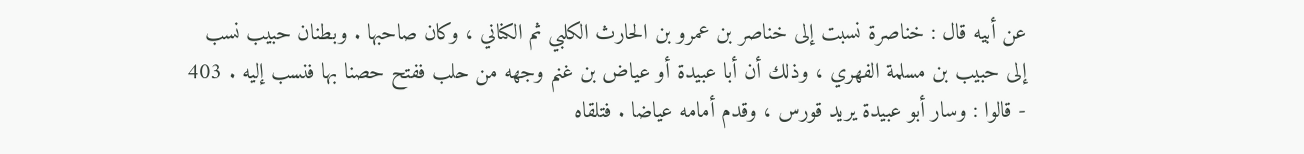عن أبيه قال : خناصرة نسبت إلى خناصر بن عمرو بن الحارث الكلبي ثم الكناني ، وكان صاحبها . وبطنان حبيب نسب إلى حبيب بن مسلمة الفهري ، وذلك أن أبا عبيدة أو عياض بن غنم وجهه من حلب ففتح حصنا بها فنسب إليه . 403 - قالوا : وسار أبو عبيدة يريد قورس ، وقدم أمامه عياضا . فتلقاه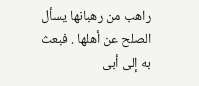راهب من رهبانها يسأل الصلح عن أهلها . فبعث به إلى أبى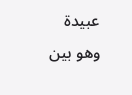عبيدة وهو بين